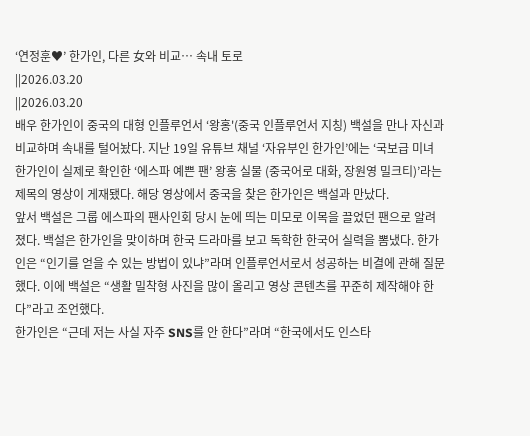‘연정훈♥’ 한가인, 다른 女와 비교… 속내 토로
||2026.03.20
||2026.03.20
배우 한가인이 중국의 대형 인플루언서 ‘왕홍'(중국 인플루언서 지칭) 백설을 만나 자신과 비교하며 속내를 털어놨다. 지난 19일 유튜브 채널 ‘자유부인 한가인’에는 ‘국보급 미녀 한가인이 실제로 확인한 ‘에스파 예쁜 팬’ 왕홍 실물 (중국어로 대화, 장원영 밀크티)’라는 제목의 영상이 게재됐다. 해당 영상에서 중국을 찾은 한가인은 백설과 만났다.
앞서 백설은 그룹 에스파의 팬사인회 당시 눈에 띄는 미모로 이목을 끌었던 팬으로 알려졌다. 백설은 한가인을 맞이하며 한국 드라마를 보고 독학한 한국어 실력을 뽐냈다. 한가인은 “인기를 얻을 수 있는 방법이 있냐”라며 인플루언서로서 성공하는 비결에 관해 질문했다. 이에 백설은 “생활 밀착형 사진을 많이 올리고 영상 콘텐츠를 꾸준히 제작해야 한다”라고 조언했다.
한가인은 “근데 저는 사실 자주 SNS를 안 한다”라며 “한국에서도 인스타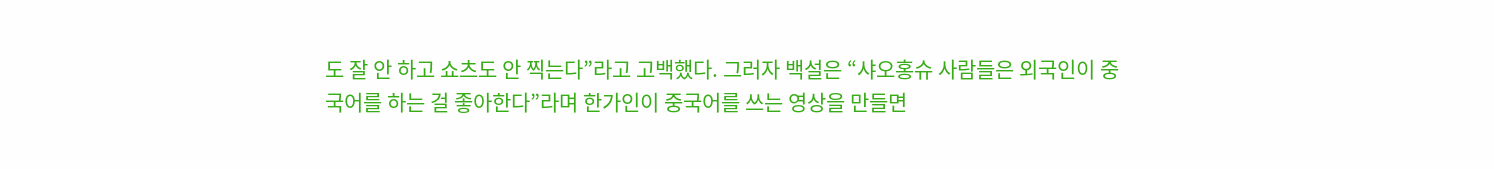도 잘 안 하고 쇼츠도 안 찍는다”라고 고백했다. 그러자 백설은 “샤오홍슈 사람들은 외국인이 중국어를 하는 걸 좋아한다”라며 한가인이 중국어를 쓰는 영상을 만들면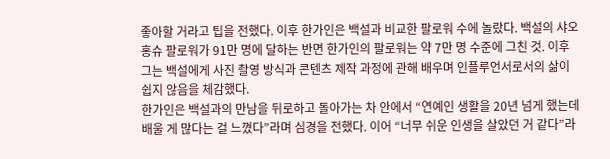좋아할 거라고 팁을 전했다. 이후 한가인은 백설과 비교한 팔로워 수에 놀랐다. 백설의 샤오홍슈 팔로워가 91만 명에 달하는 반면 한가인의 팔로워는 약 7만 명 수준에 그친 것. 이후 그는 백설에게 사진 촬영 방식과 콘텐츠 제작 과정에 관해 배우며 인플루언서로서의 삶이 쉽지 않음을 체감했다.
한가인은 백설과의 만남을 뒤로하고 돌아가는 차 안에서 “연예인 생활을 20년 넘게 했는데 배울 게 많다는 걸 느꼈다”라며 심경을 전했다. 이어 “너무 쉬운 인생을 살았던 거 같다”라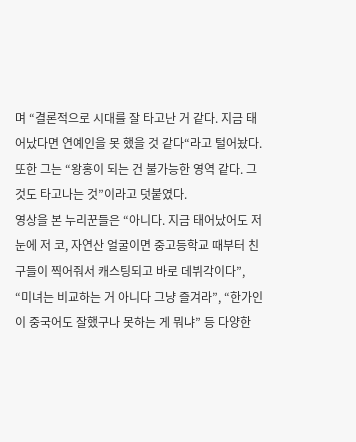며 “결론적으로 시대를 잘 타고난 거 같다. 지금 태어났다면 연예인을 못 했을 것 같다“라고 털어놨다. 또한 그는 “왕홍이 되는 건 불가능한 영역 같다. 그것도 타고나는 것”이라고 덧붙였다.
영상을 본 누리꾼들은 “아니다. 지금 태어났어도 저 눈에 저 코, 자연산 얼굴이면 중고등학교 때부터 친구들이 찍어줘서 캐스팅되고 바로 데뷔각이다”, “미녀는 비교하는 거 아니다 그냥 즐겨라”, “한가인이 중국어도 잘했구나 못하는 게 뭐냐” 등 다양한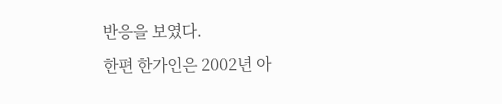반응을 보였다.
한편 한가인은 2002년 아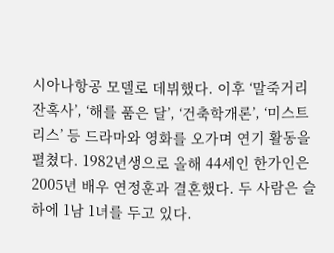시아나항공 모델로 데뷔했다. 이후 ‘말죽거리 잔혹사’, ‘해를 품은 달’, ‘건축학개론’, ‘미스트리스’ 등 드라마와 영화를 오가며 연기 활동을 펼쳤다. 1982년생으로 올해 44세인 한가인은 2005년 배우 연정훈과 결혼했다. 두 사람은 슬하에 1남 1녀를 두고 있다.